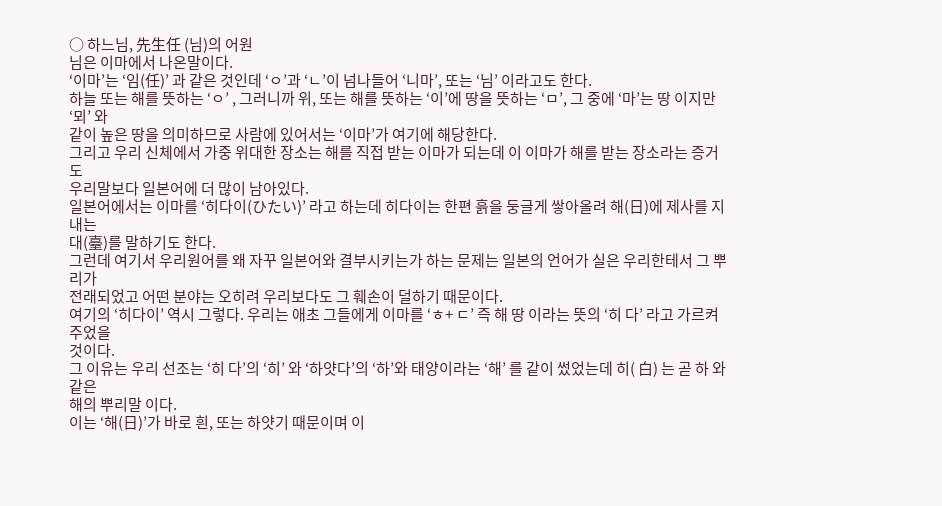○ 하느님, 先生任 (님)의 어원
님은 이마에서 나온말이다.
‘이마’는 ‘임(任)’ 과 같은 것인데 ‘ㅇ’과 ‘ㄴ’이 넘나들어 ‘니마’, 또는 ‘님’ 이라고도 한다.
하늘 또는 해를 뜻하는 ‘ㅇ’ , 그러니까 위, 또는 해를 뜻하는 ‘이’에 땅을 뜻하는 ‘ㅁ’, 그 중에 ‘마’는 땅 이지만 ‘뫼’ 와
같이 높은 땅을 의미하므로 사람에 있어서는 ‘이마’가 여기에 해당한다.
그리고 우리 신체에서 가중 위대한 장소는 해를 직접 받는 이마가 되는데 이 이마가 해를 받는 장소라는 증거도
우리말보다 일본어에 더 많이 남아있다.
일본어에서는 이마를 ‘히다이(ひたい)’ 라고 하는데 히다이는 한편 흙을 둥글게 쌓아올려 해(日)에 제사를 지내는
대(臺)를 말하기도 한다.
그런데 여기서 우리원어를 왜 자꾸 일본어와 결부시키는가 하는 문제는 일본의 언어가 실은 우리한테서 그 뿌리가
전래되었고 어떤 분야는 오히려 우리보다도 그 훼손이 덜하기 때문이다.
여기의 ‘히다이’ 역시 그렇다. 우리는 애초 그들에게 이마를 ‘ㅎ+ ㄷ’ 즉 해 땅 이라는 뜻의 ‘히 다’ 라고 가르켜 주었을
것이다.
그 이유는 우리 선조는 ‘히 다’의 ‘히’ 와 ‘하얏다’의 ‘하’와 태양이라는 ‘해’ 를 같이 썼었는데 히( 白) 는 곧 하 와 같은
해의 뿌리말 이다.
이는 ‘해(日)’가 바로 흰, 또는 하얏기 때문이며 이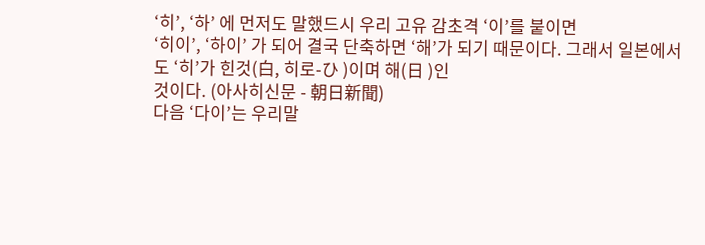‘히’, ‘하’ 에 먼저도 말했드시 우리 고유 감초격 ‘이’를 붙이면
‘히이’, ‘하이’ 가 되어 결국 단축하면 ‘해’가 되기 때문이다. 그래서 일본에서도 ‘히’가 힌것(白, 히로-ひ )이며 해(日 )인
것이다. (아사히신문 - 朝日新聞)
다음 ‘다이’는 우리말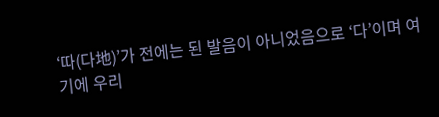‘따(다地)’가 전에는 된 발음이 아니었음으로 ‘다’이며 여기에 우리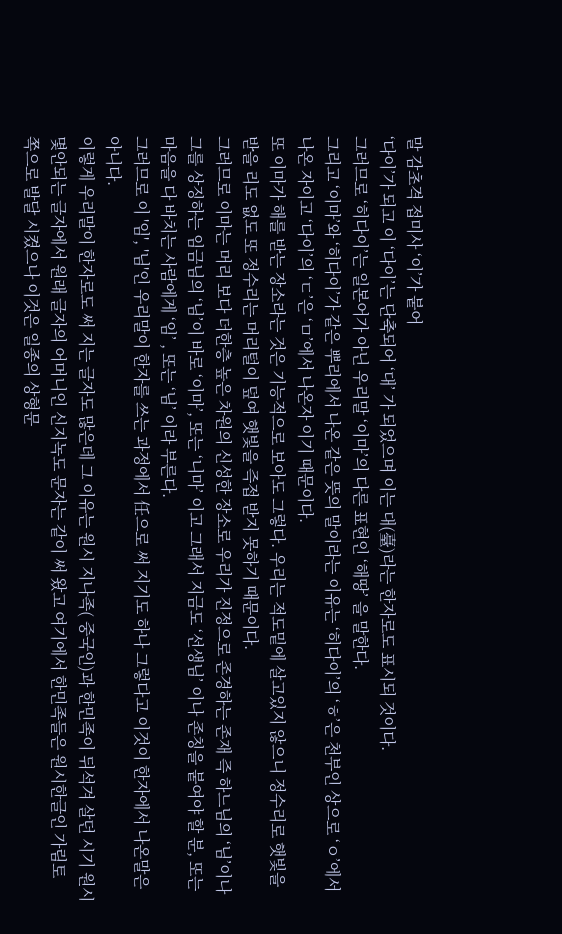말 감초격 접미사 ‘이’가 붙어
‘다이’가 되고 이 ‘다이’는 단축되어 ‘대’ 가 되었으며 이는 대(臺)라는 한자로도 표시되 것이다.
그러므로 ‘히다이’는 일본어가 아닌 우리말 ‘이마’의 다른 표현인 ‘해땅’ 을 말한다.
그리고 ‘이마’와 ‘히다이’가 같은 뿌리에서 나온 같은 뜻의 말이라는 이유는 ‘히다이’의 ‘ㅎ’은 천부인 상으로 ‘ㅇ’에서
나온 자이고 ‘다이’의 ‘ㄷ’은 ‘ㅁ’에서 나온자 이기 때문이다.
또 이마가 해를 받는 장소라는 것은 기능적으로 보아도 그렇다. 우리는 적도밑에 살고있지 않으니 정수리로 햇빛을
받을 리도 없도 또 정수리는 머리털이 덮여 햇빛을 즉접 받지 못하기 때문이다.
그러므로 이마는 머리 보다 더한층 높은 차원의 신성한 장소로 우리가 진정으로 존경하는 존재 즉 하느님의 ‘님’이나
그를 상징하는 임금님의 ‘님’이 바로 ‘이마’, 또는 ‘니마’ 이고 그래서 지금도 ‘선생님’ 이나 존칭을 붙여야 할 분, 또는
마음을 다 바치는 사람에게 ‘임’ , 또는 ‘님’ 이라 부른다.
그러므로 이 '임', '님'인 우리말이 한자를 쓰는 과정에서 任으로 써 지기도 하나 그렇다고 이것이 한자에서 나온말은
아니다.
이렇게 우리말이 한자로도 써 지는 글자도 많은데 그 이유는 원시 지나족( 중국인)과 한민족이 뒤석겨 살던 시기 원시
몇안되는 글자에서 원래 글자의 어머니인 신지녹도 문자는 같이 써 왔고 여기에서 한민족들은 원시한글인 가림토
쪽으로 발달 시켰으나 이것은 일종의 상형문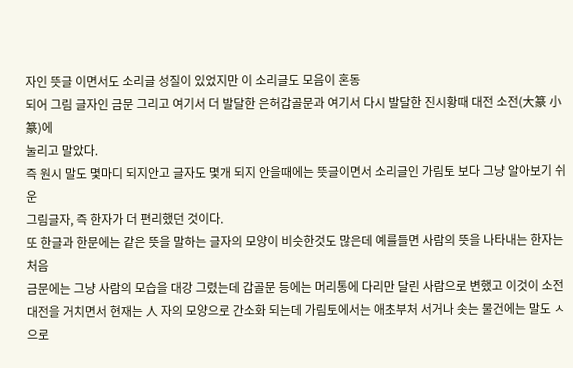자인 뜻글 이면서도 소리글 성질이 있었지만 이 소리글도 모음이 혼동
되어 그림 글자인 금문 그리고 여기서 더 발달한 은허갑골문과 여기서 다시 발달한 진시황때 대전 소전(大篆 小篆)에
눌리고 말았다.
즉 원시 말도 몇마디 되지안고 글자도 몇개 되지 안을때에는 뜻글이면서 소리글인 가림토 보다 그냥 알아보기 쉬운
그림글자, 즉 한자가 더 편리했던 것이다.
또 한글과 한문에는 같은 뜻을 말하는 글자의 모양이 비슷한것도 많은데 예를들면 사람의 뜻을 나타내는 한자는 처음
금문에는 그냥 사람의 모습을 대강 그렸는데 갑골문 등에는 머리통에 다리만 달린 사람으로 변했고 이것이 소전
대전을 거치면서 현재는 人 자의 모양으로 간소화 되는데 가림토에서는 애초부처 서거나 솟는 물건에는 말도 ㅅ 으로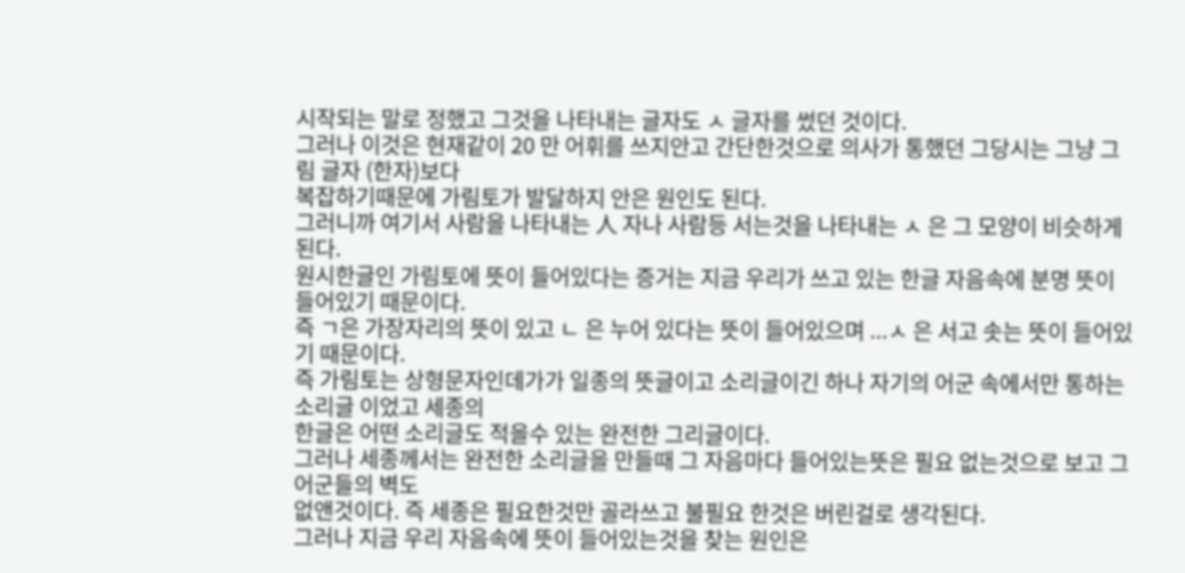시작되는 말로 정했고 그것을 나타내는 글자도 ㅅ 글자를 썼던 것이다.
그러나 이것은 현재같이 20 만 어휘를 쓰지안고 간단한것으로 의사가 통했던 그당시는 그냥 그림 글자 (한자)보다
복잡하기때문에 가림토가 발달하지 안은 원인도 된다.
그러니까 여기서 사람을 나타내는 人 자나 사람등 서는것을 나타내는 ㅅ 은 그 모양이 비슷하게 된다.
원시한글인 가림토에 뜻이 들어있다는 증거는 지금 우리가 쓰고 있는 한글 자음속에 분명 뜻이 들어있기 때문이다.
즉 ㄱ은 가장자리의 뜻이 있고 ㄴ 은 누어 있다는 뜻이 들어있으며 ...ㅅ 은 서고 솟는 뜻이 들어있기 때문이다.
즉 가림토는 상형문자인데가가 일종의 뜻글이고 소리글이긴 하나 자기의 어군 속에서만 통하는 소리글 이었고 세종의
한글은 어떤 소리글도 적을수 있는 완전한 그리글이다.
그러나 세종께서는 완전한 소리글을 만들때 그 자음마다 들어있는뜻은 필요 없는것으로 보고 그 어군들의 벽도
없앤것이다. 즉 세종은 필요한것만 골라쓰고 불필요 한것은 버린걸로 생각된다.
그러나 지금 우리 자음속에 뜻이 들어있는것을 찾는 원인은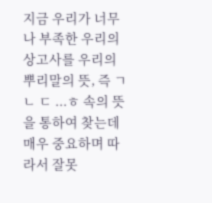지금 우리가 너무나 부족한 우리의 상고사를 우리의
뿌리말의 뜻, 즉 ㄱ ㄴ ㄷ ...ㅎ 속의 뜻을 통하여 찾는데 매우 중요하며 따라서 잘못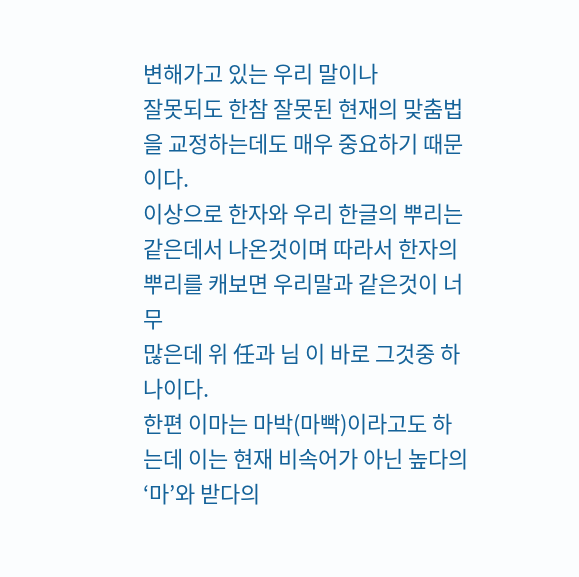변해가고 있는 우리 말이나
잘못되도 한참 잘못된 현재의 맞춤법을 교정하는데도 매우 중요하기 때문이다.
이상으로 한자와 우리 한글의 뿌리는 같은데서 나온것이며 따라서 한자의 뿌리를 캐보면 우리말과 같은것이 너무
많은데 위 任과 님 이 바로 그것중 하나이다.
한편 이마는 마박(마빡)이라고도 하는데 이는 현재 비속어가 아닌 높다의 ‘마’와 받다의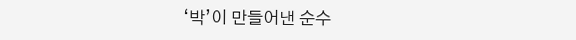‘박’이 만들어낸 순수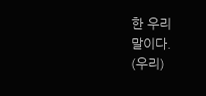한 우리
말이다.
(우리)